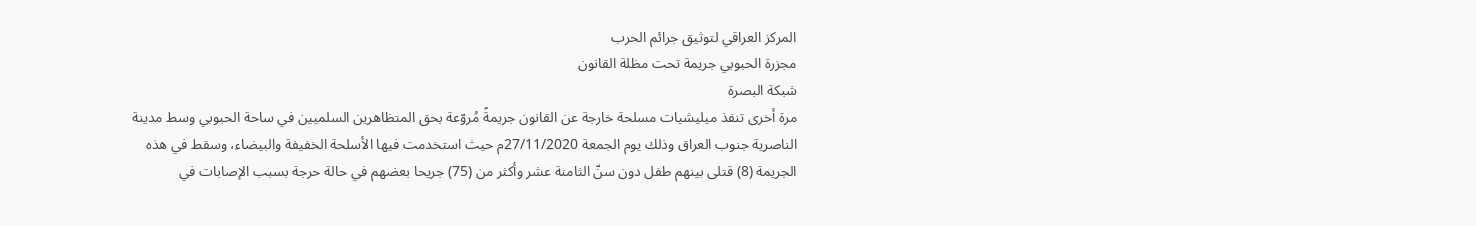المركز العراقي لتوثيق جرائم الحرب
مجزرة الحبوبي جريمة تحت مظلة القانون
شبكة البصرة
مرة أخرى تنفذ ميليشيات مسلحة خارجة عن القانون جريمةً مُروّعة بحق المتظاهرين السلميين في ساحة الحبوبي وسط مدينة الناصرية جنوب العراق وذلك يوم الجمعة 27/11/2020م حيث استخدمت فيها الأسلحة الخفيفة والبيضاء، وسقط في هذه الجريمة (8) قتلى بينهم طفل دون سنّ الثامنة عشر وأكثر من (75) جريحا بعضهم في حالة حرجة بسبب الإصابات في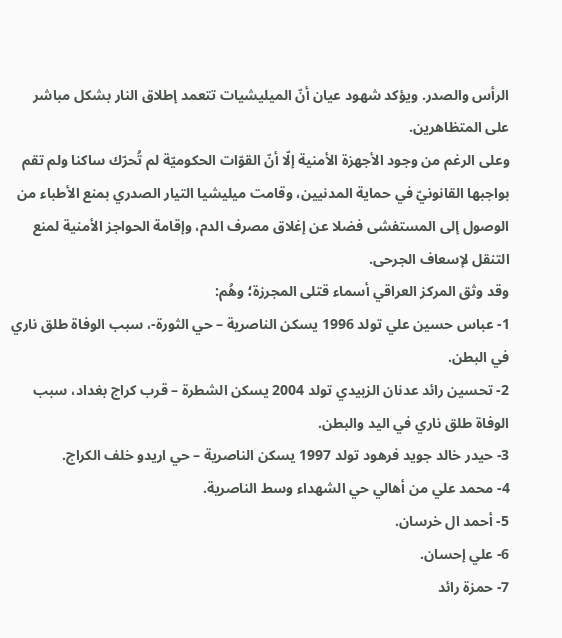الرأس والصدر. ويؤكد شهود عيان أنّ الميليشيات تتعمد إطلاق النار بشكل مباشر على المتظاهرين.
وعلى الرغم من وجود الأجهزة الأمنية إلّا أنّ القوّات الحكوميّة لم تُحرّك ساكنا ولم تقم بواجبها القانونيّ في حماية المدنيين، وقامت ميليشيا التيار الصدري بمنع الأطباء من الوصول إلى المستفشى فضلا عن إغلاق مصرف الدم، وإقامة الحواجز الأمنية لمنع التنقل لإسعاف الجرحى.
وقد وثق المركز العراقي أسماء قتلى المجرزة؛ وهُم:
1- عباس حسين علي تولد 1996 يسكن الناصرية – حي الثورة-، سبب الوفاة طلق ناري في البطن.
2- تحسين رائد عدنان الزبيدي تولد 2004 يسكن الشطرة – قرب كراج بغداد، سبب الوفاة طلق ناري في اليد والبطن.
3- حيدر خالد جويد فرهود تولد 1997 يسكن الناصرية – حي اريدو خلف الكراج.
4- محمد علي من أهالي حي الشهداء وسط الناصرية.
5- أحمد ال خرسان.
6- علي إحسان.
7- حمزة رائد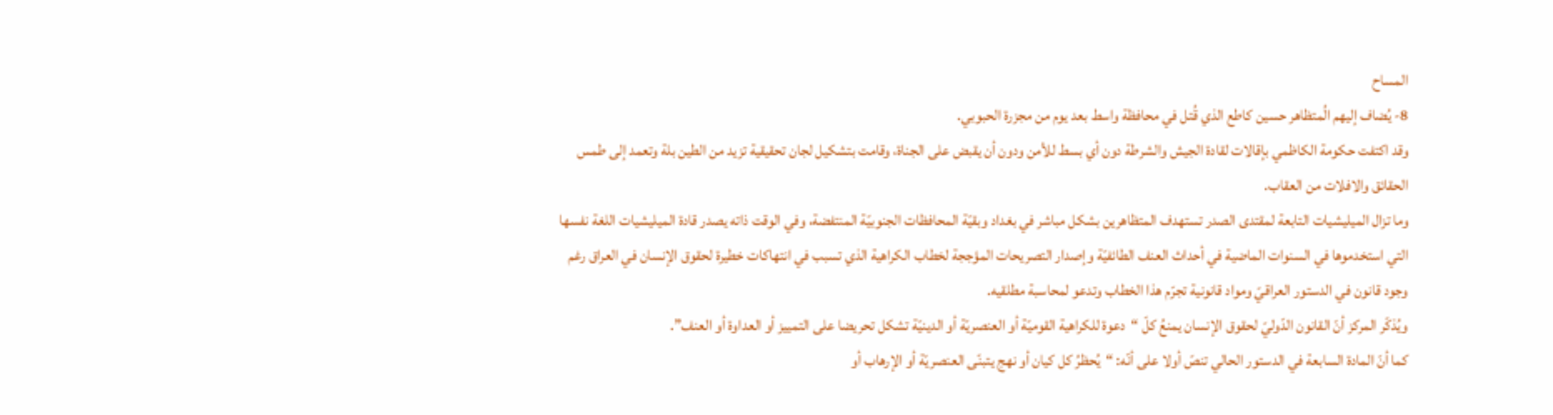المساح
8- يُضاف إليهم الُمتظاهر حسين كاطع الذي قُتل في محافظة واسط بعد يوم من مجزرة الحبوبي.
وقد اكتفت حكومة الكاظمي بإقالات لقادة الجيش والشرطة دون أي بسط للأمن ودون أن يقبض على الجناة، وقامت بتشكيل لجان تحقيقية تزيد من الطين بلة وتعمد إلى طمس الحقائق والافلات من العقاب.
وما تزال الميليشيات التابعة لمقتدى الصدر تستهدف المتظاهرين بشكل مباشر في بغداد وبقيّة المحافظات الجنوبيّة المنتفضة، وفي الوقت ذاته يصدر قادة الميليشيات اللغة نفسها التي استخدموها في السنوات الماضية في أحداث العنف الطائفيّة وإصدار التصريحات المؤججة لخطاب الكراهية الذي تسبب في انتهاكات خطيرة لحقوق الإنسان في العراق رغم وجود قانون في الدستور العراقيّ ومواد قانونية تجرّم هذا الخطاب وتدعو لمحاسبة مطلقيه.
ويُذكّر المركز أنّ القانون الدّوليّ لحقوق الإنسان يمنعُ كلّ “دعوة للكراهية القوميّة أو العنصريّة أو الدينيّة تشكل تحريضا على التمييز أو العداوة أو العنف”.
كما أنّ المادة السابعة في الدستور الحالي تنصّ أولا على أنّه: “يُحظرُ كل كيان أو نهج يتبنّى العنصريّة أو الإرهاب أو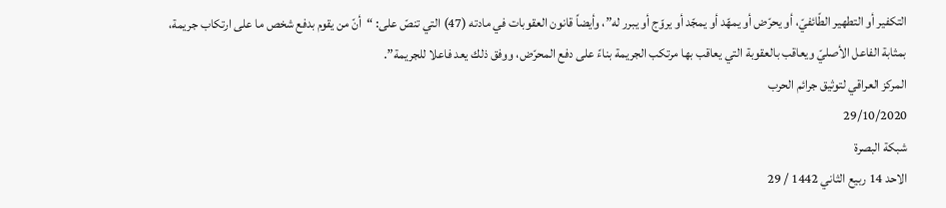التكفير أو التطهير الطّائفيّ، أو يحرّض أو يمهّد أو يمجّد أو يروّج أو يبرر له”، وأيضاً قانون العقوبات في مادته (47) التي تنصّ على: “أنّ من يقوم بدفع شخص ما على ارتكاب جريمة، بمثابة الفاعل الأصليّ ويعاقب بالعقوبة التي يعاقب بها مرتكب الجريمة بناءً على دفع المحرّض، ووفق ذلك يعد فاعلا للجريمة”.
المركز العراقي لتوثيق جرائم الحرب
29/10/2020
شبكة البصرة
الاحد 14 ربيع الثاني 1442 / 29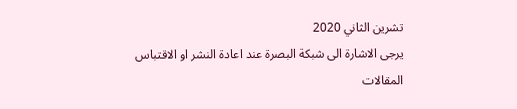تشرين الثاني 2020
يرجى الاشارة الى شبكة البصرة عند اعادة النشر او الاقتباس
المقالات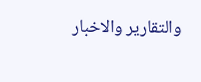والتقارير والاخبار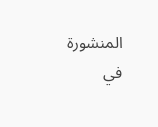المنشورة في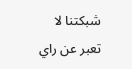شبكتنا لا تعبر عن راي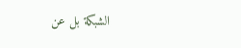الشبكة بل عن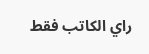راي الكاتب فقط